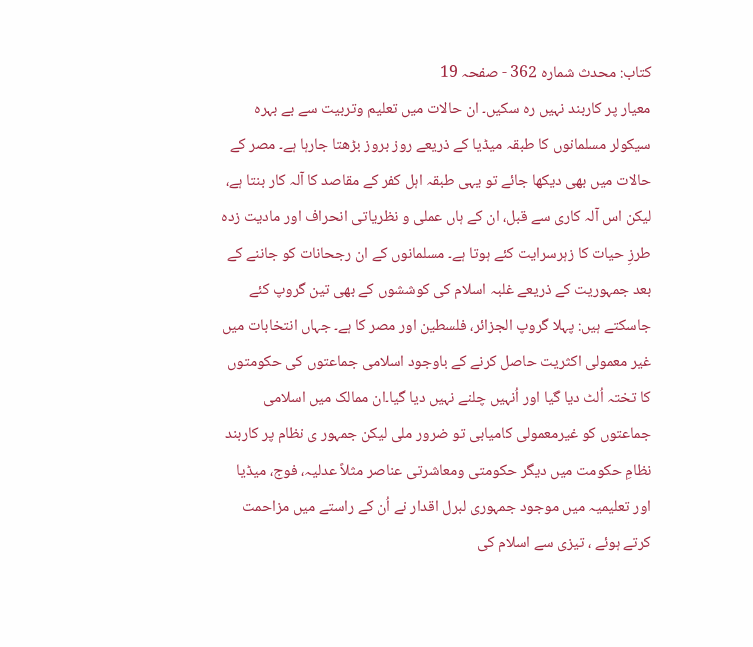کتاب: محدث شمارہ 362 - صفحہ 19
معیار پر کاربند نہیں رہ سکیں۔ ان حالات میں تعلیم وتربیت سے بے بہرہ سیکولر مسلمانوں کا طبقہ میڈیا کے ذریعے روز بروز بڑھتا جارہا ہے۔ مصر کے حالات میں بھی دیکھا جائے تو یہی طبقہ اہل کفر کے مقاصد کا آلہ کار بنتا ہے، لیکن اس آلہ کاری سے قبل، ان کے ہاں عملی و نظریاتی انحراف اور مادیت زدہ طرزِ حیات کا زہرسرایت کئے ہوتا ہے۔ مسلمانوں کے ان رجحانات کو جاننے کے بعد جمہوریت کے ذریعے غلبہ اسلام کی کوششوں کے بھی تین گروپ کئے جاسکتے ہیں: پہلا گروپ الجزائر، فلسطین اور مصر کا ہے۔ جہاں انتخابات میں غیر معمولی اکثریت حاصل کرنے کے باوجود اسلامی جماعتوں کی حکومتوں کا تختہ اُلٹ دیا گیا اور اُنہیں چلنے نہیں دیا گیا۔ان ممالک میں اسلامی جماعتوں کو غیرمعمولی کامیابی تو ضرور ملی لیکن جمہور ی نظام پر کاربند نظامِ حکومت میں دیگر حکومتی ومعاشرتی عناصر مثلاً عدلیہ، فوج، میڈیا اور تعلیمیہ میں موجود جمہوری لبرل اقدار نے اُن کے راستے میں مزاحمت کرتے ہوئے ، تیزی سے اسلام کی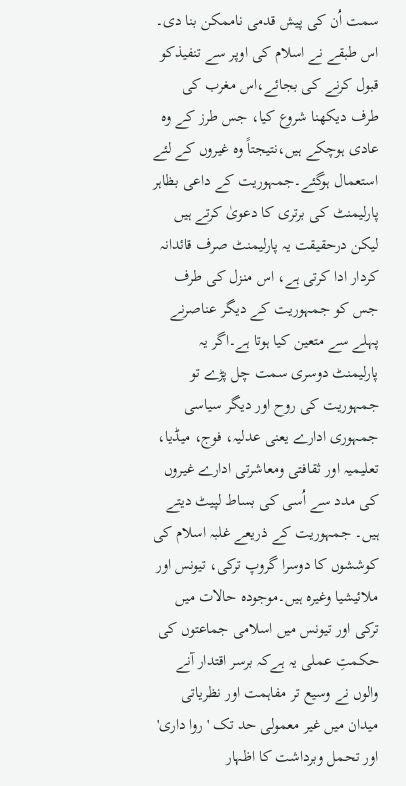سمت اُن کی پیش قدمی ناممکن بنا دی۔ اس طبقے نے اسلام کی اوپر سے تنفیذکو قبول کرنے کی بجائے،اس مغرب کی طرف دیکھنا شروع کیا، جس طرز کے وہ عادی ہوچکے ہیں،نتیجتاً وہ غیروں کے لئے استعمال ہوگئے۔جمہوریت کے داعی بظاہر پارلیمنٹ کی برتری کا دعویٰ کرتے ہیں لیکن درحقیقت یہ پارلیمنٹ صرف قائدانہ کردار ادا کرتی ہے، اس منزل کی طرف جس کو جمہوریت کے دیگر عناصرنے پہلے سے متعین کیا ہوتا ہے۔اگر یہ پارلیمنٹ دوسری سمت چل پڑے تو جمہوریت کی روح اور دیگر سیاسی جمہوری ادارے یعنی عدلیہ، فوج، میڈیا، تعلیمیہ اور ثقافتی ومعاشرتی ادارے غیروں کی مدد سے اُسی کی بساط لپیٹ دیتے ہیں۔ جمہوریت کے ذریعے غلبہ اسلام کی کوششوں کا دوسرا گروپ ترکی، تیونس اور ملائیشیا وغیرہ ہیں۔موجودہ حالات میں ترکی اور تیونس میں اسلامی جماعتوں کی حکمتِ عملی یہ ہےکہ برسر اقتدار آنے والوں نے وسیع تر مفاہمت اور نظریاتی میدان میں غیر معمولی حد تک 'روا داری' اور تحمل وبرداشت کا اظہار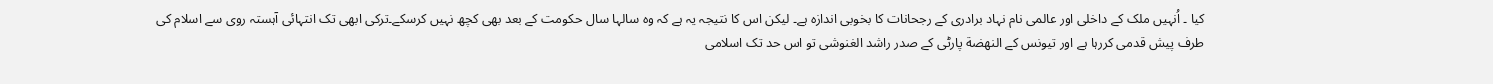کیا ۔ اُنہیں ملک کے داخلی اور عالمی نام نہاد برادری کے رجحانات کا بخوبی اندازہ ہے۔ لیکن اس کا نتیجہ یہ ہے کہ وہ سالہا سال حکومت کے بعد بھی کچھ نہیں کرسکے۔ترکی ابھی تک انتہائی آہستہ روی سے اسلام کی طرف پیش قدمی کررہا ہے اور تیونس کے النهضة پارٹی کے صدر راشد الغنوشی تو اس حد تک اسلامی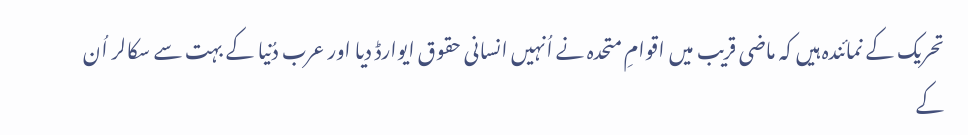تحریک کے نمائندہ ہیں کہ ماضی قریب میں اقوامِ متحدہ نے اُنہیں انسانی حقوق ایوارڈ دیا اور عرب دُنیا کے بہت سے سکالر اُن کے